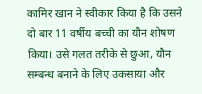कामिर खान ने स्वीकार किया है कि उसने दो बार 11 वर्षीय बच्ची का यौन शोषण किया। उसे गलत तरीके से छुआ, यौन सम्बन्ध बनाने के लिए उकसाया और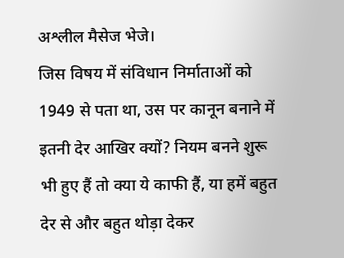अश्लील मैसेज भेजे।
जिस विषय में संविधान निर्माताओं को 1949 से पता था, उस पर कानून बनाने में इतनी देर आखिर क्यों? नियम बनने शुरू भी हुए हैं तो क्या ये काफी हैं, या हमें बहुत देर से और बहुत थोड़ा देकर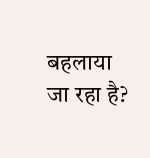बहलाया जा रहा है?